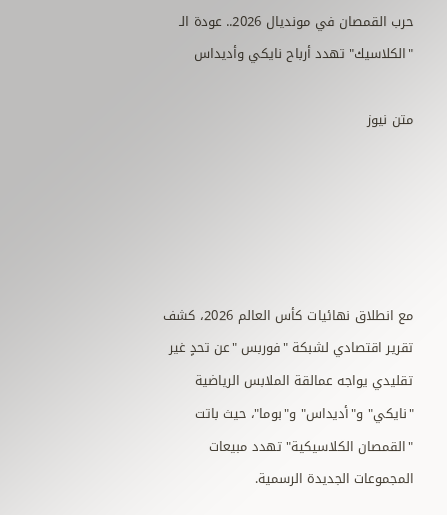حرب القمصان في مونديال 2026.. عودة الـ "الكلاسيك" تهدد أرباح نايكي وأديداس

متن نيوز





مع انطلاق نهائيات كأس العالم 2026، كشف تقرير اقتصادي لشبكة "فوربس "عن تحدٍ غير تقليدي يواجه عمالقة الملابس الرياضية "نايكي" و"أديداس" و"بوما"، حيث باتت "القمصان الكلاسيكية" تهدد مبيعات المجموعات الجديدة الرسمية.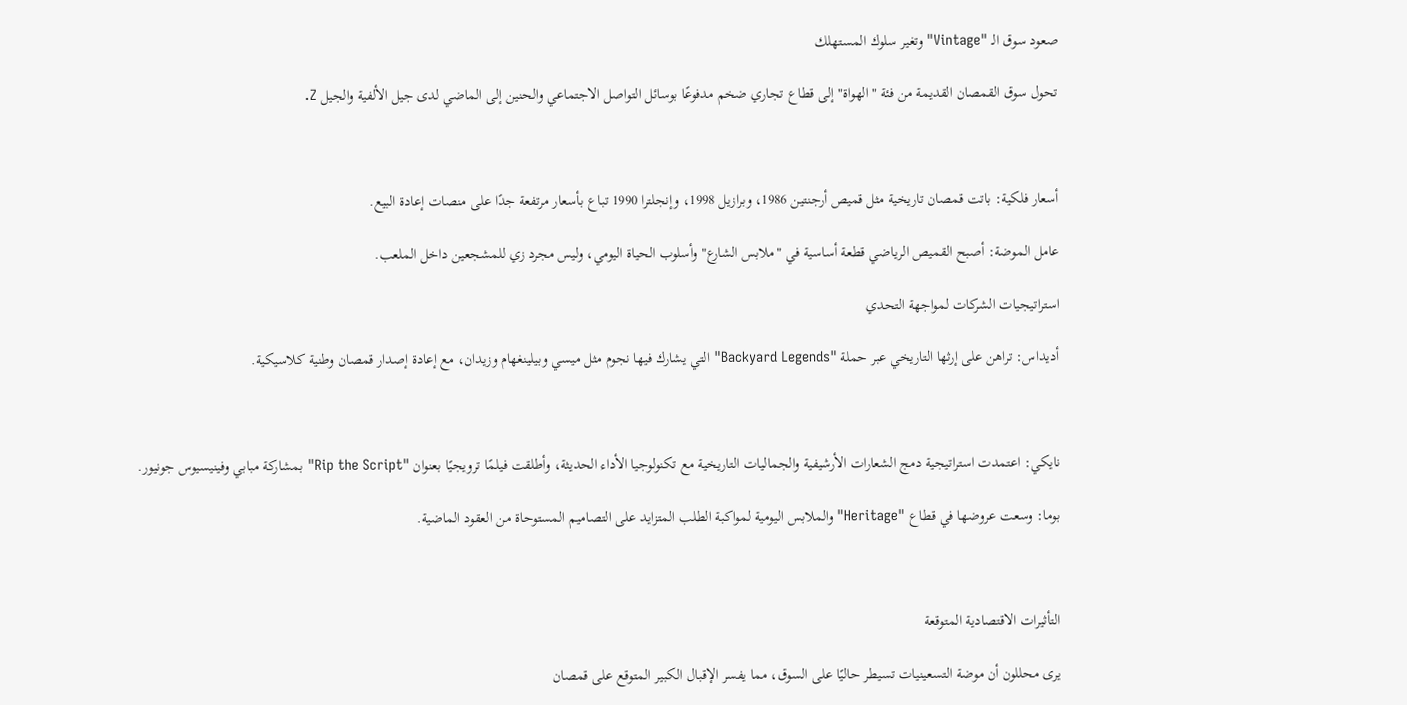صعود سوق الـ "Vintage" وتغير سلوك المستهلك

تحول سوق القمصان القديمة من فئة "الهواة" إلى قطاع تجاري ضخم مدفوعًا بوسائل التواصل الاجتماعي والحنين إلى الماضي لدى جيل الألفية والجيل Z.



أسعار فلكية: باتت قمصان تاريخية مثل قميص أرجنتين 1986، وبرازيل 1998، وإنجلترا 1990 تباع بأسعار مرتفعة جدًا على منصات إعادة البيع.

عامل الموضة: أصبح القميص الرياضي قطعة أساسية في "ملابس الشارع" وأسلوب الحياة اليومي، وليس مجرد زي للمشجعين داخل الملعب.

استراتيجيات الشركات لمواجهة التحدي

أديداس: تراهن على إرثها التاريخي عبر حملة "Backyard Legends" التي يشارك فيها نجوم مثل ميسي وبيلينغهام وزيدان، مع إعادة إصدار قمصان وطنية كلاسيكية.



نايكي: اعتمدت استراتيجية دمج الشعارات الأرشيفية والجماليات التاريخية مع تكنولوجيا الأداء الحديثة، وأطلقت فيلمًا ترويجيًا بعنوان "Rip the Script" بمشاركة مبابي وفينيسيوس جونيور.

بوما: وسعت عروضها في قطاع "Heritage" والملابس اليومية لمواكبة الطلب المتزايد على التصاميم المستوحاة من العقود الماضية.



التأثيرات الاقتصادية المتوقعة

يرى محللون أن موضة التسعينيات تسيطر حاليًا على السوق، مما يفسر الإقبال الكبير المتوقع على قمصان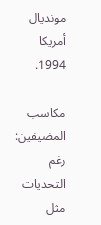مونديال أمريكا 1994.

مكاسب المضيفين: رغم التحديات مثل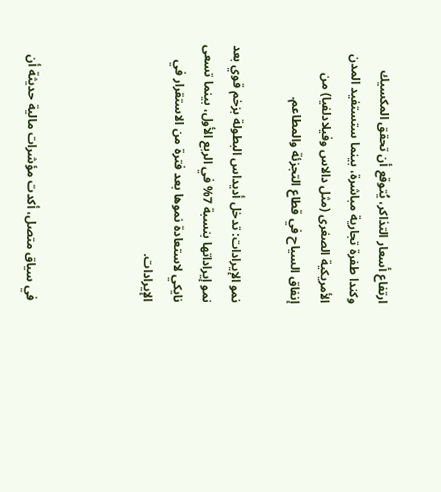ارتفاع أسعار التذاكر، يُتوقع أن تحقق المكسيك وكندا طفرة تجارية مباشرة، بينما ستستفيد المدن الأمريكية الصغرى (مثل دالاس وفيلادلفيا) من إنفاق السياح في قطاع التجزئة والمطاعم.

نمو الإيرادات: تدخل أديداس البطولة بزخم قوي بعد نمو إيراداتها بنسبة 7% في الربع الأول، بينما تسعى نايكي لاستعادة نموها بعد فترة من الاستقرار في الإيرادات.



في سياق متصل، أكدت مؤشرات مالية حديثة أن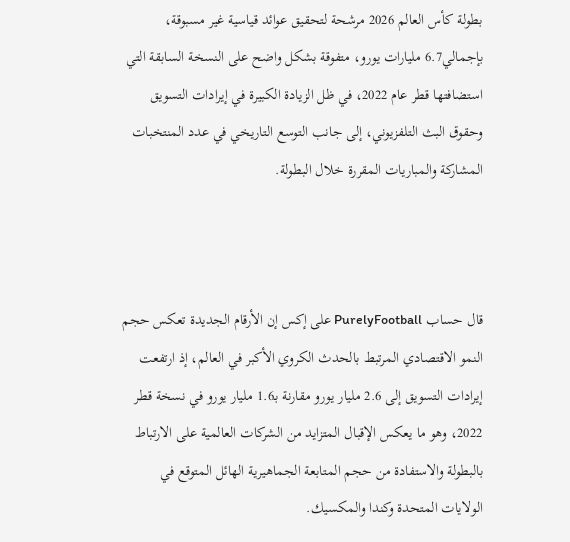بطولة كأس العالم 2026 مرشحة لتحقيق عوائد قياسية غير مسبوقة، بإجمالي6.7 مليارات يورو، متفوقة بشكل واضح على النسخة السابقة التي استضافتها قطر عام 2022، في ظل الزيادة الكبيرة في إيرادات التسويق وحقوق البث التلفزيوني، إلى جانب التوسع التاريخي في عدد المنتخبات المشاركة والمباريات المقررة خلال البطولة.



قال حساب PurelyFootball على إكس إن الأرقام الجديدة تعكس حجم النمو الاقتصادي المرتبط بالحدث الكروي الأكبر في العالم، إذ ارتفعت إيرادات التسويق إلى 2.6 مليار يورو مقارنة بـ1.6 مليار يورو في نسخة قطر 2022، وهو ما يعكس الإقبال المتزايد من الشركات العالمية على الارتباط بالبطولة والاستفادة من حجم المتابعة الجماهيرية الهائل المتوقع في الولايات المتحدة وكندا والمكسيك.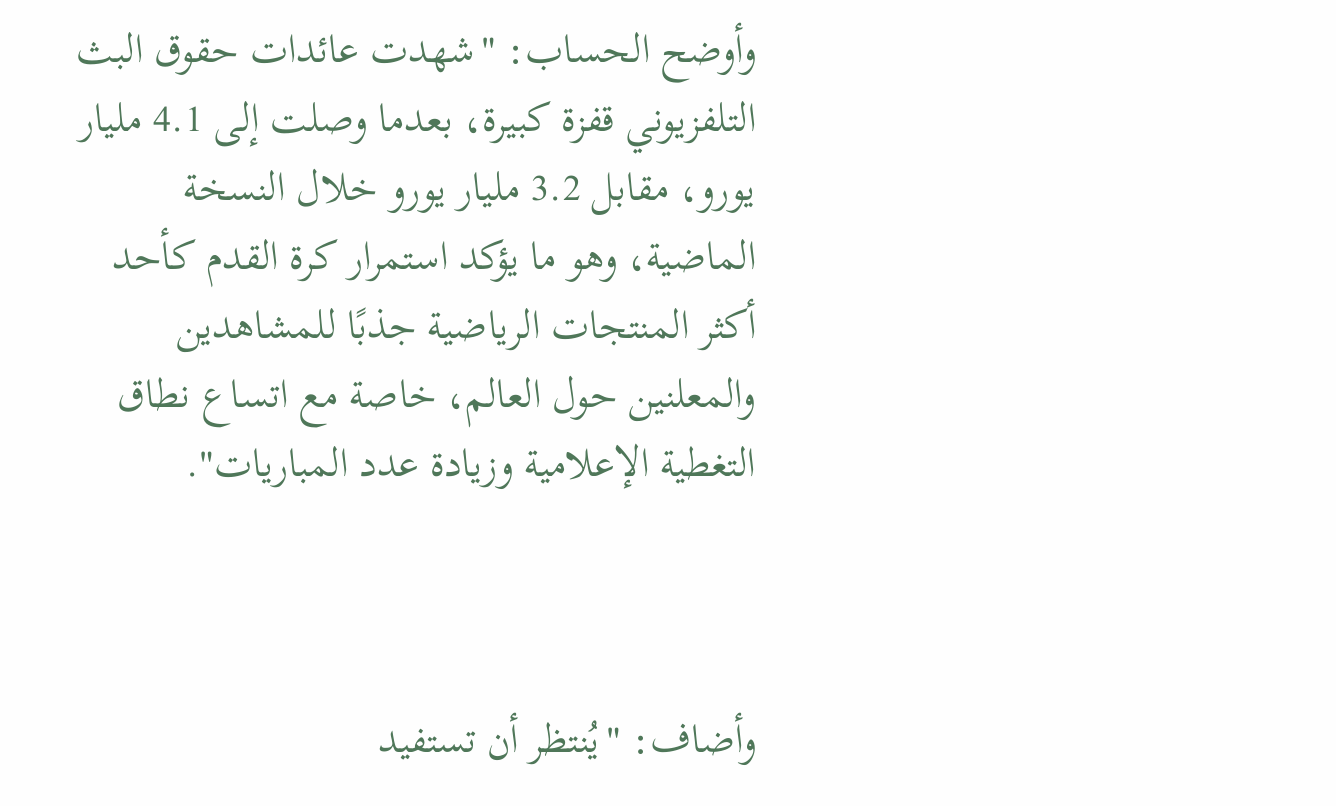وأوضح الحساب: "شهدت عائدات حقوق البث التلفزيوني قفزة كبيرة، بعدما وصلت إلى 4.1 مليار يورو، مقابل 3.2 مليار يورو خلال النسخة الماضية، وهو ما يؤكد استمرار كرة القدم كأحد أكثر المنتجات الرياضية جذبًا للمشاهدين والمعلنين حول العالم، خاصة مع اتساع نطاق التغطية الإعلامية وزيادة عدد المباريات".



وأضاف: "يُنتظر أن تستفيد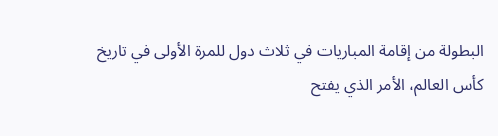البطولة من إقامة المباريات في ثلاث دول للمرة الأولى في تاريخ كأس العالم، الأمر الذي يفتح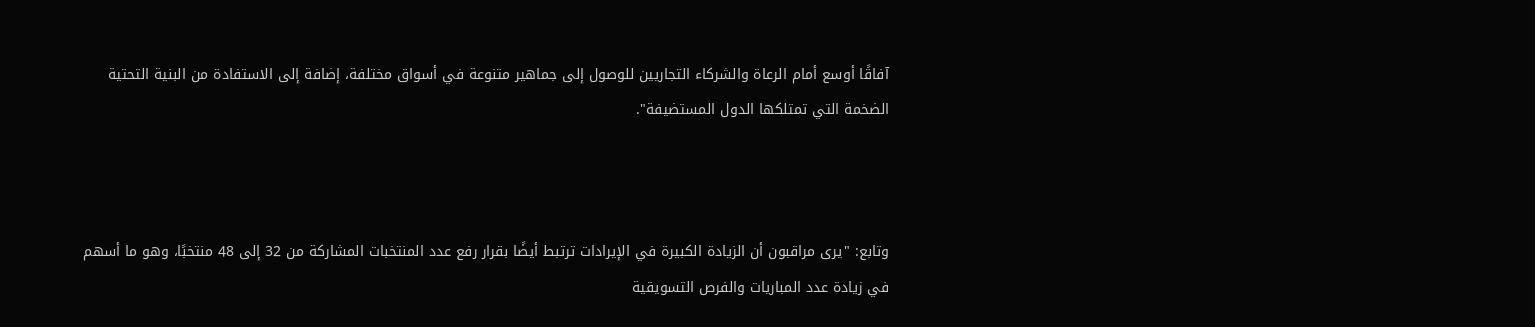آفاقًا أوسع أمام الرعاة والشركاء التجاريين للوصول إلى جماهير متنوعة في أسواق مختلفة، إضافة إلى الاستفادة من البنية التحتية الضخمة التي تمتلكها الدول المستضيفة".



وتابع: "يرى مراقبون أن الزيادة الكبيرة في الإيرادات ترتبط أيضًا بقرار رفع عدد المنتخبات المشاركة من 32 إلى 48 منتخبًا، وهو ما أسهم في زيادة عدد المباريات والفرص التسويقية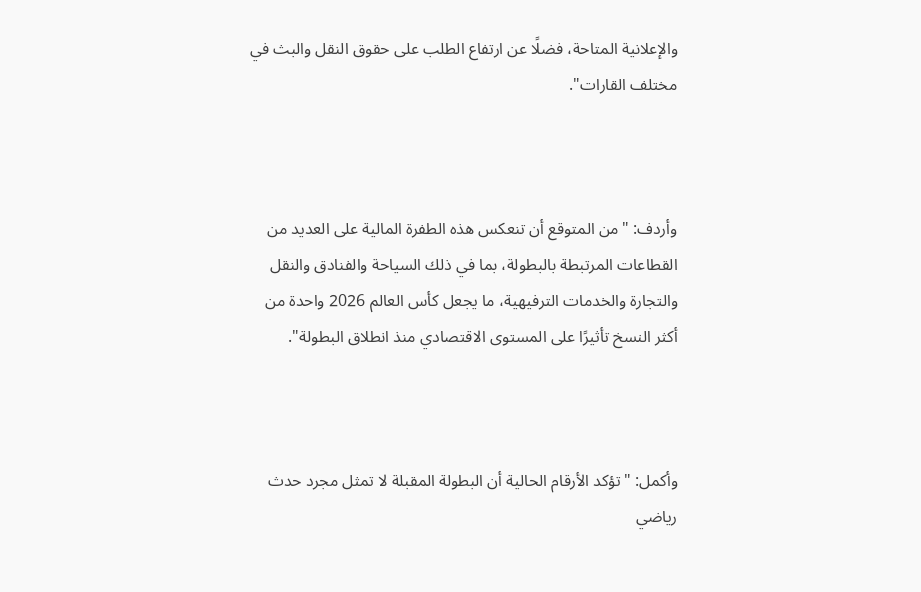والإعلانية المتاحة، فضلًا عن ارتفاع الطلب على حقوق النقل والبث في مختلف القارات".



وأردف: "من المتوقع أن تنعكس هذه الطفرة المالية على العديد من القطاعات المرتبطة بالبطولة، بما في ذلك السياحة والفنادق والنقل والتجارة والخدمات الترفيهية، ما يجعل كأس العالم 2026 واحدة من أكثر النسخ تأثيرًا على المستوى الاقتصادي منذ انطلاق البطولة".



وأكمل: "تؤكد الأرقام الحالية أن البطولة المقبلة لا تمثل مجرد حدث رياضي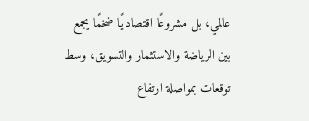عالمي، بل مشروعًا اقتصاديًا ضخمًا يجمع بين الرياضة والاستثمار والتسويق، وسط توقعات بمواصلة ارتفاع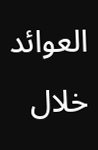العوائد خلال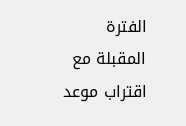الفترة المقبلة مع اقتراب موعد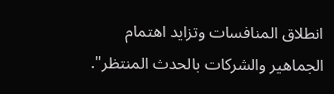انطلاق المنافسات وتزايد اهتمام الجماهير والشركات بالحدث المنتظر".